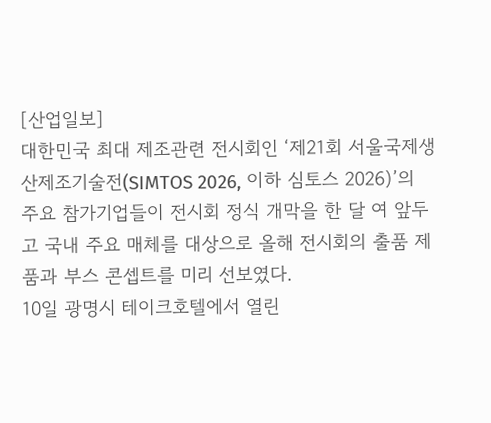[산업일보]
대한민국 최대 제조관련 전시회인 ‘제21회 서울국제생산제조기술전(SIMTOS 2026, 이하 심토스 2026)’의 주요 참가기업들이 전시회 정식 개막을 한 달 여 앞두고 국내 주요 매체를 대상으로 올해 전시회의 출품 제품과 부스 콘셉트를 미리 선보였다.
10일 광명시 테이크호텔에서 열린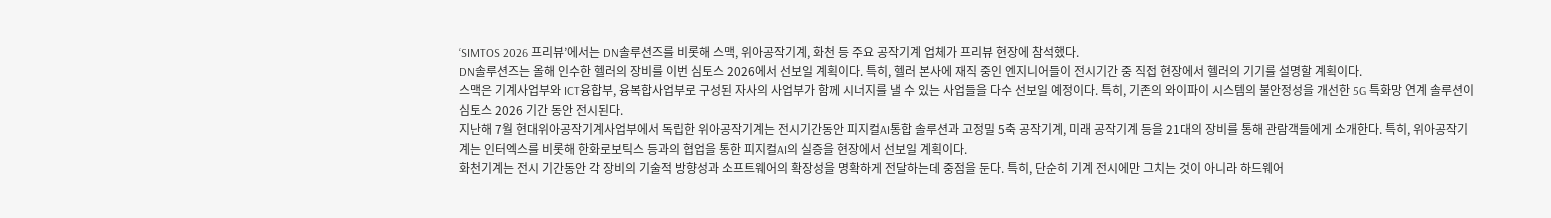‘SIMTOS 2026 프리뷰’에서는 DN솔루션즈를 비롯해 스맥, 위아공작기계, 화천 등 주요 공작기계 업체가 프리뷰 현장에 참석했다.
DN솔루션즈는 올해 인수한 헬러의 장비를 이번 심토스 2026에서 선보일 계획이다. 특히, 헬러 본사에 재직 중인 엔지니어들이 전시기간 중 직접 현장에서 헬러의 기기를 설명할 계획이다.
스맥은 기계사업부와 ICT융합부, 융복합사업부로 구성된 자사의 사업부가 함께 시너지를 낼 수 있는 사업들을 다수 선보일 예정이다. 특히, 기존의 와이파이 시스템의 불안정성을 개선한 5G 특화망 연계 솔루션이 심토스 2026 기간 동안 전시된다.
지난해 7월 현대위아공작기계사업부에서 독립한 위아공작기계는 전시기간동안 피지컬AI통합 솔루션과 고정밀 5축 공작기계, 미래 공작기계 등을 21대의 장비를 통해 관람객들에게 소개한다. 특히, 위아공작기계는 인터엑스를 비롯해 한화로보틱스 등과의 협업을 통한 피지컬AI의 실증을 현장에서 선보일 계획이다.
화천기계는 전시 기간동안 각 장비의 기술적 방향성과 소프트웨어의 확장성을 명확하게 전달하는데 중점을 둔다. 특히, 단순히 기계 전시에만 그치는 것이 아니라 하드웨어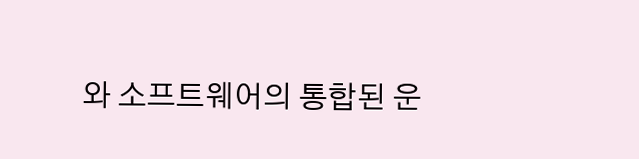와 소프트웨어의 통합된 운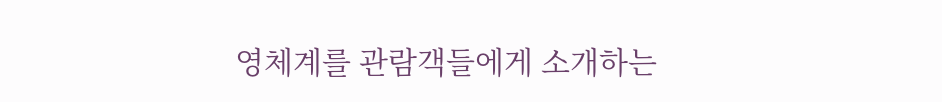영체계를 관람객들에게 소개하는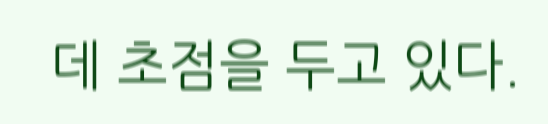데 초점을 두고 있다.